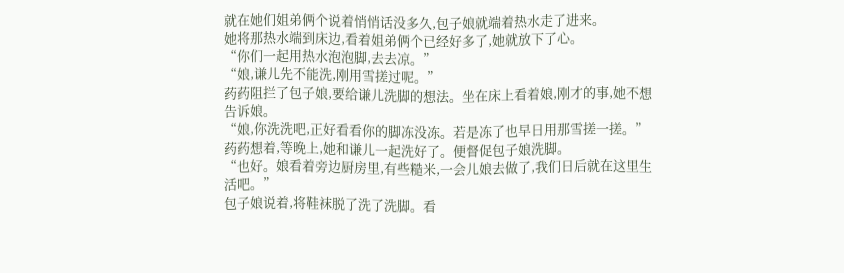就在她们姐弟俩个说着悄悄话没多久,包子娘就端着热水走了进来。
她将那热水端到床边,看着姐弟俩个已经好多了,她就放下了心。
“你们一起用热水泡泡脚,去去凉。”
“娘,谦儿先不能洗,刚用雪搓过呢。”
药药阻拦了包子娘,要给谦儿洗脚的想法。坐在床上看着娘,刚才的事,她不想告诉娘。
“娘,你洗洗吧,正好看看你的脚冻没冻。若是冻了也早日用那雪搓一搓。”
药药想着,等晚上,她和谦儿一起洗好了。便督促包子娘洗脚。
“也好。娘看着旁边厨房里,有些糙米,一会儿娘去做了,我们日后就在这里生活吧。”
包子娘说着,将鞋袜脱了洗了洗脚。看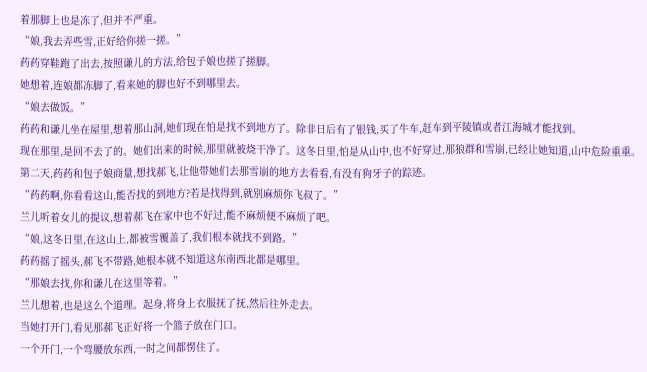着那脚上也是冻了,但并不严重。
“娘,我去弄些雪,正好给你搓一搓。”
药药穿鞋跑了出去,按照谦儿的方法,给包子娘也搓了搓脚。
她想着,连娘都冻脚了,看来她的脚也好不到哪里去。
“娘去做饭。”
药药和谦儿坐在屋里,想着那山洞,她们现在怕是找不到地方了。除非日后有了银钱,买了牛车,赶车到平陵镇或者江海城才能找到。
现在那里,是回不去了的。她们出来的时候,那里就被烧干净了。这冬日里,怕是从山中,也不好穿过,那狼群和雪崩,已经让她知道,山中危险重重。
第二天,药药和包子娘商量,想找郝飞,让他带她们去那雪崩的地方去看看,有没有狗牙子的踪迹。
“药药啊,你看看这山,能否找的到地方?若是找得到,就别麻烦你飞叔了。”
兰儿听着女儿的提议,想着郝飞在家中也不好过,能不麻烦便不麻烦了吧。
“娘,这冬日里,在这山上,都被雪覆盖了,我们根本就找不到路。”
药药摇了摇头,郝飞不带路,她根本就不知道这东南西北都是哪里。
“那娘去找,你和谦儿在这里等着。”
兰儿想着,也是这么个道理。起身,将身上衣服抚了抚,然后往外走去。
当她打开门,看见那郝飞正好将一个篮子放在门口。
一个开门,一个弯腰放东西,一时之间都愣住了。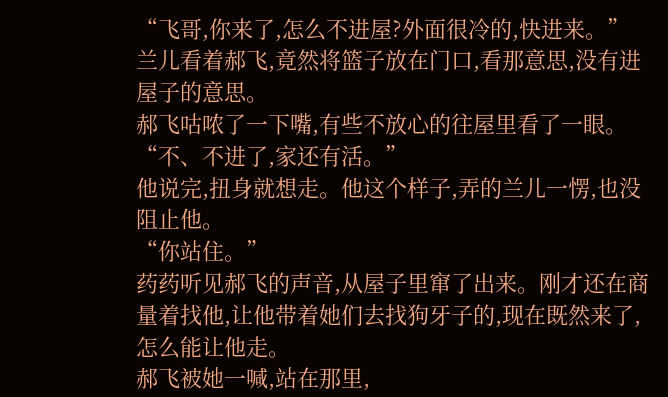“飞哥,你来了,怎么不进屋?外面很冷的,快进来。”
兰儿看着郝飞,竟然将篮子放在门口,看那意思,没有进屋子的意思。
郝飞咕哝了一下嘴,有些不放心的往屋里看了一眼。
“不、不进了,家还有活。”
他说完,扭身就想走。他这个样子,弄的兰儿一愣,也没阻止他。
“你站住。”
药药听见郝飞的声音,从屋子里窜了出来。刚才还在商量着找他,让他带着她们去找狗牙子的,现在既然来了,怎么能让他走。
郝飞被她一喊,站在那里,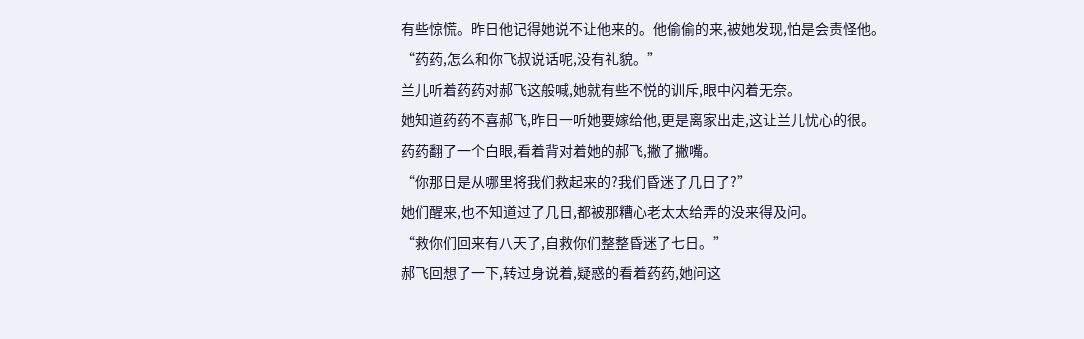有些惊慌。昨日他记得她说不让他来的。他偷偷的来,被她发现,怕是会责怪他。
“药药,怎么和你飞叔说话呢,没有礼貌。”
兰儿听着药药对郝飞这般喊,她就有些不悦的训斥,眼中闪着无奈。
她知道药药不喜郝飞,昨日一听她要嫁给他,更是离家出走,这让兰儿忧心的很。
药药翻了一个白眼,看着背对着她的郝飞,撇了撇嘴。
“你那日是从哪里将我们救起来的?我们昏迷了几日了?”
她们醒来,也不知道过了几日,都被那糟心老太太给弄的没来得及问。
“救你们回来有八天了,自救你们整整昏迷了七日。”
郝飞回想了一下,转过身说着,疑惑的看着药药,她问这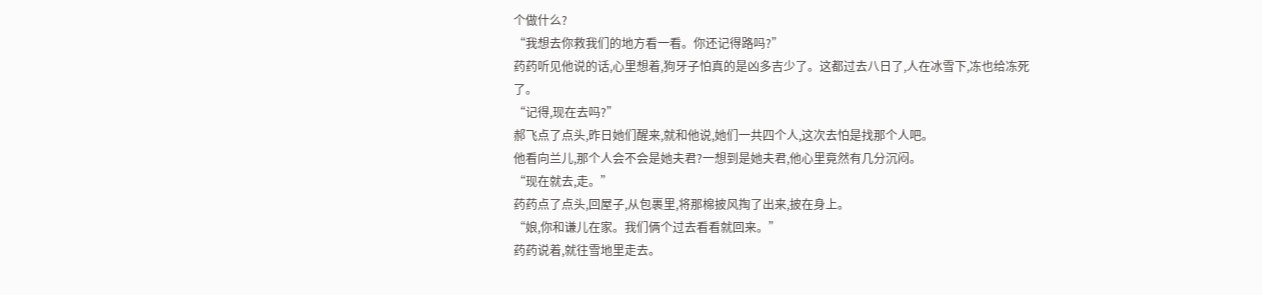个做什么?
“我想去你救我们的地方看一看。你还记得路吗?”
药药听见他说的话,心里想着,狗牙子怕真的是凶多吉少了。这都过去八日了,人在冰雪下,冻也给冻死了。
“记得,现在去吗?”
郝飞点了点头,昨日她们醒来,就和他说,她们一共四个人,这次去怕是找那个人吧。
他看向兰儿,那个人会不会是她夫君?一想到是她夫君,他心里竟然有几分沉闷。
“现在就去,走。”
药药点了点头,回屋子,从包裹里,将那棉披风掏了出来,披在身上。
“娘,你和谦儿在家。我们俩个过去看看就回来。”
药药说着,就往雪地里走去。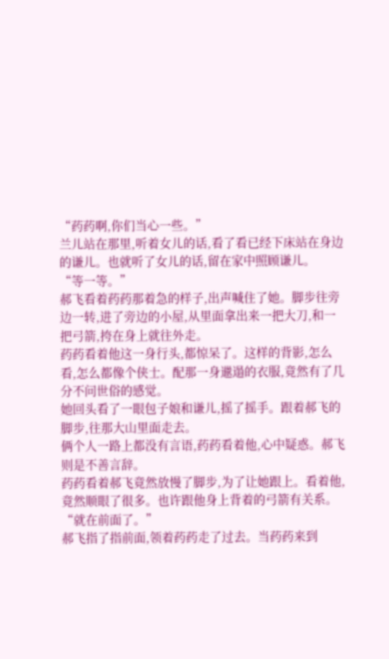“药药啊,你们当心一些。”
兰儿站在那里,听着女儿的话,看了看已经下床站在身边的谦儿。也就听了女儿的话,留在家中照顾谦儿。
“等一等。”
郝飞看着药药那着急的样子,出声喊住了她。脚步往旁边一转,进了旁边的小屋,从里面拿出来一把大刀,和一把弓箭,挎在身上就往外走。
药药看着他这一身行头,都惊呆了。这样的背影,怎么看,怎么都像个侠士。配那一身邋遢的衣服,竟然有了几分不问世俗的感觉。
她回头看了一眼包子娘和谦儿,摇了摇手。跟着郝飞的脚步,往那大山里面走去。
俩个人一路上都没有言语,药药看着他,心中疑惑。郝飞则是不善言辞。
药药看着郝飞竟然放慢了脚步,为了让她跟上。看着他,竟然顺眼了很多。也许跟他身上背着的弓箭有关系。
“就在前面了。”
郝飞指了指前面,领着药药走了过去。当药药来到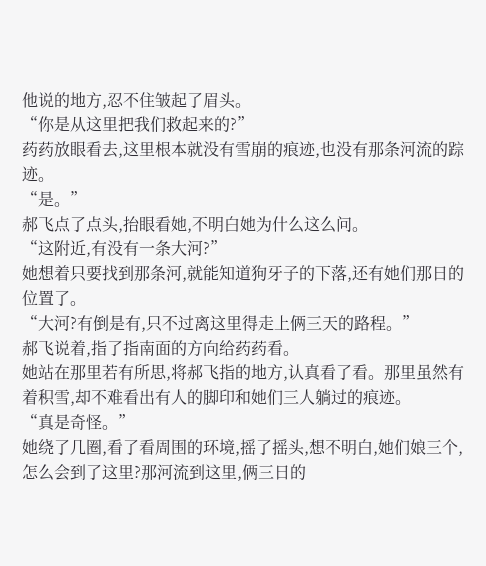他说的地方,忍不住皱起了眉头。
“你是从这里把我们救起来的?”
药药放眼看去,这里根本就没有雪崩的痕迹,也没有那条河流的踪迹。
“是。”
郝飞点了点头,抬眼看她,不明白她为什么这么问。
“这附近,有没有一条大河?”
她想着只要找到那条河,就能知道狗牙子的下落,还有她们那日的位置了。
“大河?有倒是有,只不过离这里得走上俩三天的路程。”
郝飞说着,指了指南面的方向给药药看。
她站在那里若有所思,将郝飞指的地方,认真看了看。那里虽然有着积雪,却不难看出有人的脚印和她们三人躺过的痕迹。
“真是奇怪。”
她绕了几圈,看了看周围的环境,摇了摇头,想不明白,她们娘三个,怎么会到了这里?那河流到这里,俩三日的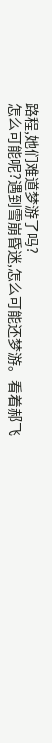路程,她们难道梦游了吗?
怎么可能呢?遇到雪崩昏迷,怎么可能还梦游。看着郝飞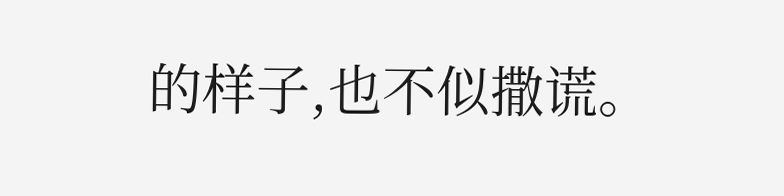的样子,也不似撒谎。